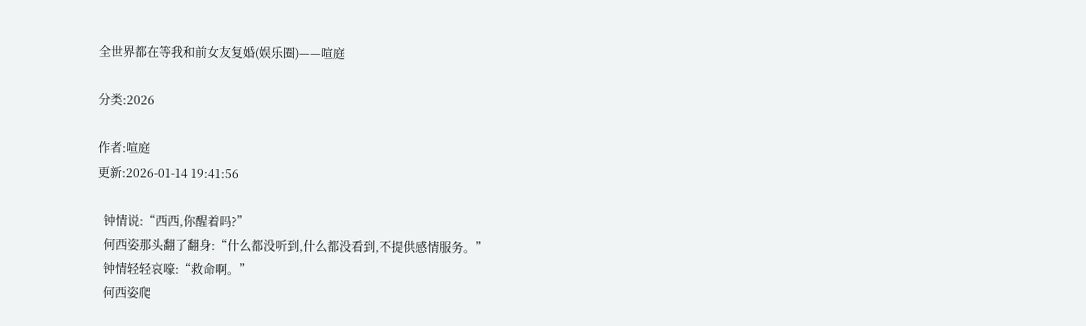全世界都在等我和前女友复婚(娱乐圈)——喧庭

分类:2026

作者:喧庭
更新:2026-01-14 19:41:56

  钟情说:“西西,你醒着吗?”
  何西姿那头翻了翻身:“什么都没听到,什么都没看到,不提供感情服务。”
  钟情轻轻哀嚎:“救命啊。”
  何西姿爬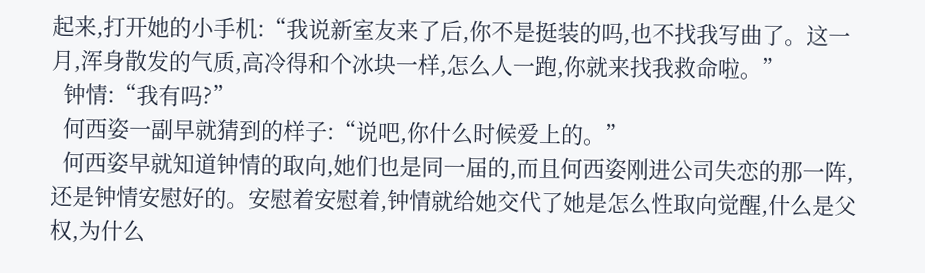起来,打开她的小手机:“我说新室友来了后,你不是挺装的吗,也不找我写曲了。这一月,浑身散发的气质,高冷得和个冰块一样,怎么人一跑,你就来找我救命啦。”
  钟情:“我有吗?”
  何西姿一副早就猜到的样子:“说吧,你什么时候爱上的。”
  何西姿早就知道钟情的取向,她们也是同一届的,而且何西姿刚进公司失恋的那一阵,还是钟情安慰好的。安慰着安慰着,钟情就给她交代了她是怎么性取向觉醒,什么是父权,为什么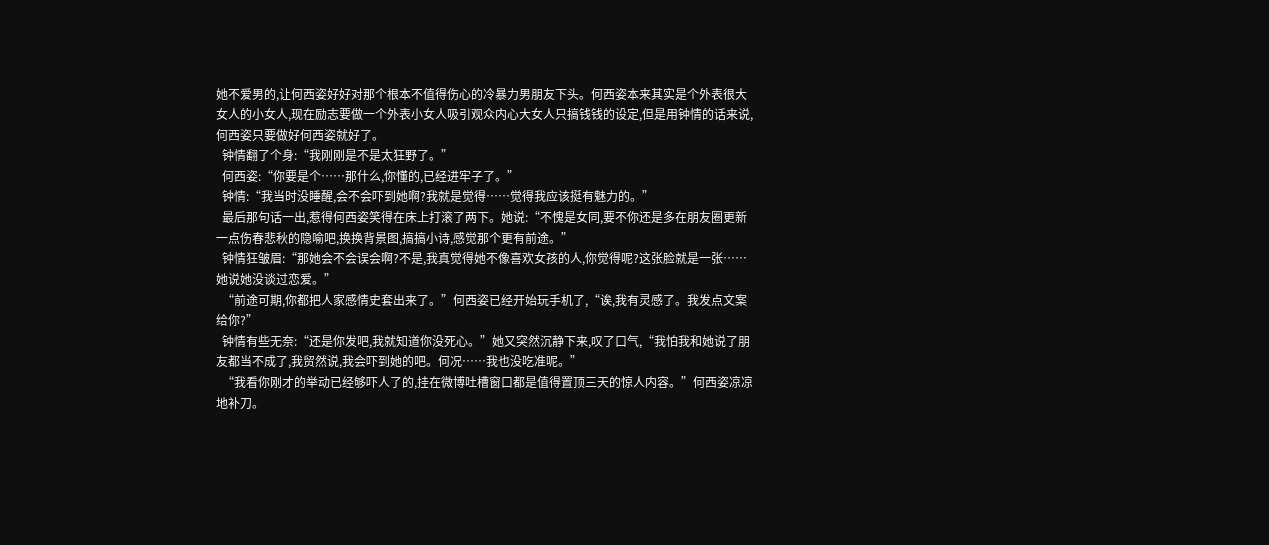她不爱男的,让何西姿好好对那个根本不值得伤心的冷暴力男朋友下头。何西姿本来其实是个外表很大女人的小女人,现在励志要做一个外表小女人吸引观众内心大女人只搞钱钱的设定,但是用钟情的话来说,何西姿只要做好何西姿就好了。
  钟情翻了个身:“我刚刚是不是太狂野了。”
  何西姿:“你要是个……那什么,你懂的,已经进牢子了。”
  钟情:“我当时没睡醒,会不会吓到她啊?我就是觉得……觉得我应该挺有魅力的。”
  最后那句话一出,惹得何西姿笑得在床上打滚了两下。她说:“不愧是女同,要不你还是多在朋友圈更新一点伤春悲秋的隐喻吧,换换背景图,搞搞小诗,感觉那个更有前途。”
  钟情狂皱眉:“那她会不会误会啊?不是,我真觉得她不像喜欢女孩的人,你觉得呢?这张脸就是一张……她说她没谈过恋爱。”
  “前途可期,你都把人家感情史套出来了。”何西姿已经开始玩手机了,“诶,我有灵感了。我发点文案给你?”
  钟情有些无奈:“还是你发吧,我就知道你没死心。”她又突然沉静下来,叹了口气,“我怕我和她说了朋友都当不成了,我贸然说,我会吓到她的吧。何况……我也没吃准呢。”
  “我看你刚才的举动已经够吓人了的,挂在微博吐槽窗口都是值得置顶三天的惊人内容。”何西姿凉凉地补刀。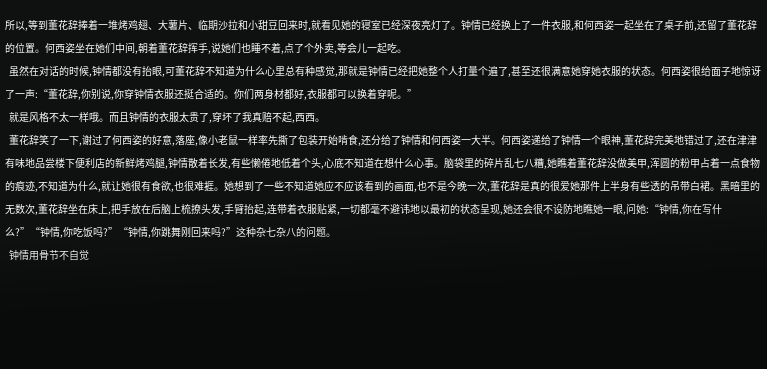所以,等到董花辞捧着一堆烤鸡翅、大薯片、临期沙拉和小甜豆回来时,就看见她的寝室已经深夜亮灯了。钟情已经换上了一件衣服,和何西姿一起坐在了桌子前,还留了董花辞的位置。何西姿坐在她们中间,朝着董花辞挥手,说她们也睡不着,点了个外卖,等会儿一起吃。
  虽然在对话的时候,钟情都没有抬眼,可董花辞不知道为什么心里总有种感觉,那就是钟情已经把她整个人打量个遍了,甚至还很满意她穿她衣服的状态。何西姿很给面子地惊讶了一声:“董花辞,你别说,你穿钟情衣服还挺合适的。你们两身材都好,衣服都可以换着穿呢。”
  就是风格不太一样哦。而且钟情的衣服太贵了,穿坏了我真赔不起,西西。
  董花辞笑了一下,谢过了何西姿的好意,落座,像小老鼠一样率先撕了包装开始啃食,还分给了钟情和何西姿一大半。何西姿递给了钟情一个眼神,董花辞完美地错过了,还在津津有味地品尝楼下便利店的新鲜烤鸡腿,钟情散着长发,有些懒倦地低着个头,心底不知道在想什么心事。脑袋里的碎片乱七八糟,她瞧着董花辞没做美甲,浑圆的粉甲占着一点食物的痕迹,不知道为什么,就让她很有食欲,也很难捱。她想到了一些不知道她应不应该看到的画面,也不是今晚一次,董花辞是真的很爱她那件上半身有些透的吊带白裙。黑暗里的无数次,董花辞坐在床上,把手放在后脑上梳撩头发,手臂抬起,连带着衣服贴紧,一切都毫不避讳地以最初的状态呈现,她还会很不设防地瞧她一眼,问她:“钟情,你在写什么?”“钟情,你吃饭吗?”“钟情,你跳舞刚回来吗?”这种杂七杂八的问题。
  钟情用骨节不自觉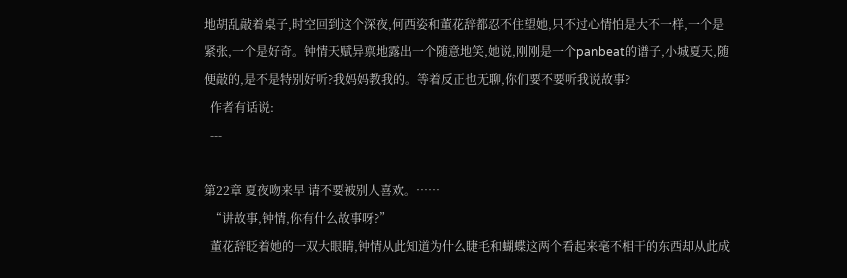地胡乱敲着桌子,时空回到这个深夜,何西姿和董花辞都忍不住望她,只不过心情怕是大不一样,一个是紧张,一个是好奇。钟情天赋异禀地露出一个随意地笑,她说,刚刚是一个panbeat的谱子,小城夏天,随便敲的,是不是特别好听?我妈妈教我的。等着反正也无聊,你们要不要听我说故事?
  作者有话说:
  ---

第22章 夏夜吻来早 请不要被别人喜欢。……
  “讲故事,钟情,你有什么故事呀?”
  董花辞眨着她的一双大眼睛,钟情从此知道为什么睫毛和蝴蝶这两个看起来毫不相干的东西却从此成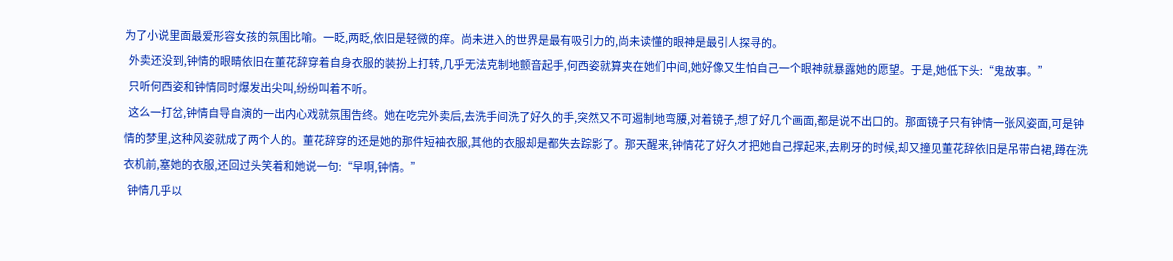为了小说里面最爱形容女孩的氛围比喻。一眨,两眨,依旧是轻微的痒。尚未进入的世界是最有吸引力的,尚未读懂的眼神是最引人探寻的。
  外卖还没到,钟情的眼睛依旧在董花辞穿着自身衣服的装扮上打转,几乎无法克制地颤音起手,何西姿就算夹在她们中间,她好像又生怕自己一个眼神就暴露她的愿望。于是,她低下头:“鬼故事。”
  只听何西姿和钟情同时爆发出尖叫,纷纷叫着不听。
  这么一打岔,钟情自导自演的一出内心戏就氛围告终。她在吃完外卖后,去洗手间洗了好久的手,突然又不可遏制地弯腰,对着镜子,想了好几个画面,都是说不出口的。那面镜子只有钟情一张风姿面,可是钟情的梦里,这种风姿就成了两个人的。董花辞穿的还是她的那件短袖衣服,其他的衣服却是都失去踪影了。那天醒来,钟情花了好久才把她自己撑起来,去刷牙的时候,却又撞见董花辞依旧是吊带白裙,蹲在洗衣机前,塞她的衣服,还回过头笑着和她说一句:“早啊,钟情。”
  钟情几乎以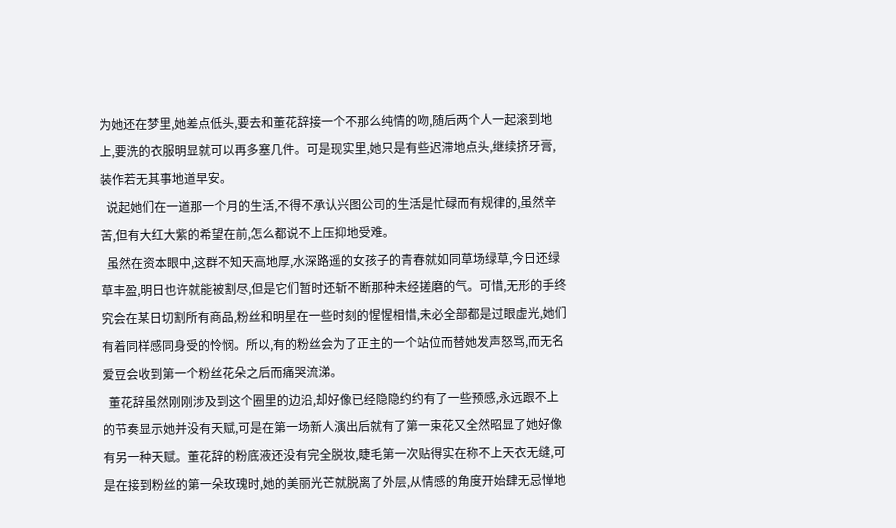为她还在梦里,她差点低头,要去和董花辞接一个不那么纯情的吻,随后两个人一起滚到地上,要洗的衣服明显就可以再多塞几件。可是现实里,她只是有些迟滞地点头,继续挤牙膏,装作若无其事地道早安。
  说起她们在一道那一个月的生活,不得不承认兴图公司的生活是忙碌而有规律的,虽然辛苦,但有大红大紫的希望在前,怎么都说不上压抑地受难。
  虽然在资本眼中,这群不知天高地厚,水深路遥的女孩子的青春就如同草场绿草,今日还绿草丰盈,明日也许就能被割尽,但是它们暂时还斩不断那种未经搓磨的气。可惜,无形的手终究会在某日切割所有商品,粉丝和明星在一些时刻的惺惺相惜,未必全部都是过眼虚光,她们有着同样感同身受的怜悯。所以,有的粉丝会为了正主的一个站位而替她发声怒骂,而无名爱豆会收到第一个粉丝花朵之后而痛哭流涕。
  董花辞虽然刚刚涉及到这个圈里的边沿,却好像已经隐隐约约有了一些预感,永远跟不上的节奏显示她并没有天赋,可是在第一场新人演出后就有了第一束花又全然昭显了她好像有另一种天赋。董花辞的粉底液还没有完全脱妆,睫毛第一次贴得实在称不上天衣无缝,可是在接到粉丝的第一朵玫瑰时,她的美丽光芒就脱离了外层,从情感的角度开始肆无忌惮地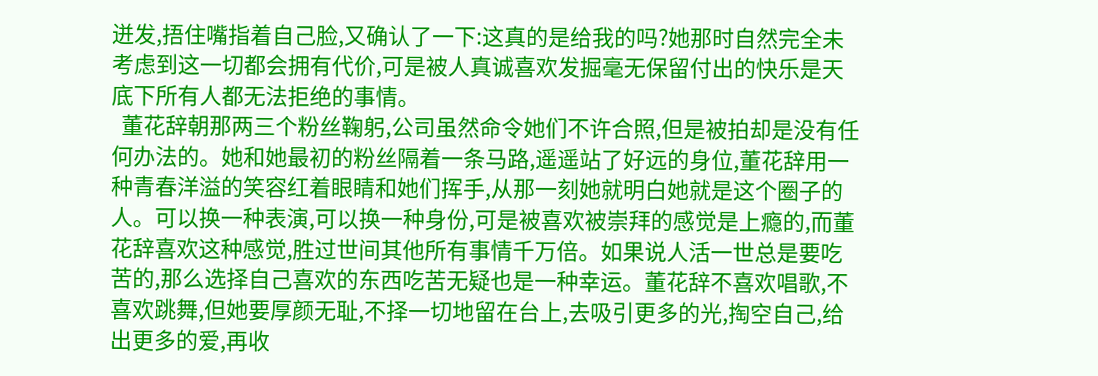迸发,捂住嘴指着自己脸,又确认了一下:这真的是给我的吗?她那时自然完全未考虑到这一切都会拥有代价,可是被人真诚喜欢发掘毫无保留付出的快乐是天底下所有人都无法拒绝的事情。
  董花辞朝那两三个粉丝鞠躬,公司虽然命令她们不许合照,但是被拍却是没有任何办法的。她和她最初的粉丝隔着一条马路,遥遥站了好远的身位,董花辞用一种青春洋溢的笑容红着眼睛和她们挥手,从那一刻她就明白她就是这个圈子的人。可以换一种表演,可以换一种身份,可是被喜欢被崇拜的感觉是上瘾的,而董花辞喜欢这种感觉,胜过世间其他所有事情千万倍。如果说人活一世总是要吃苦的,那么选择自己喜欢的东西吃苦无疑也是一种幸运。董花辞不喜欢唱歌,不喜欢跳舞,但她要厚颜无耻,不择一切地留在台上,去吸引更多的光,掏空自己,给出更多的爱,再收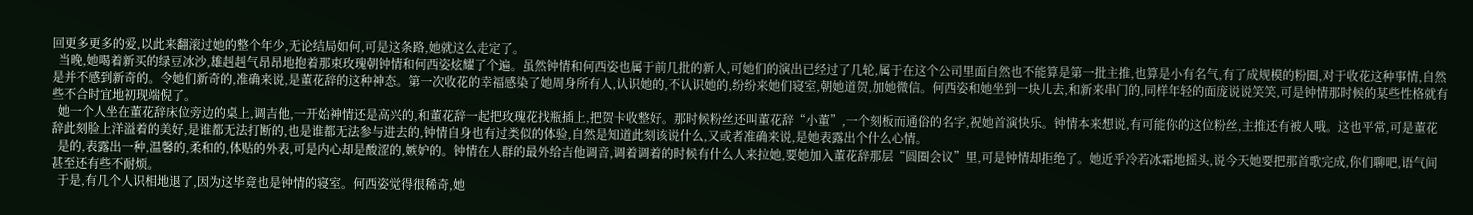回更多更多的爱,以此来翻滚过她的整个年少,无论结局如何,可是这条路,她就这么走定了。
  当晚,她喝着新买的绿豆冰沙,雄赳赳气昂昂地抱着那束玫瑰朝钟情和何西姿炫耀了个遍。虽然钟情和何西姿也属于前几批的新人,可她们的演出已经过了几轮,属于在这个公司里面自然也不能算是第一批主推,也算是小有名气,有了成规模的粉圈,对于收花这种事情,自然是并不感到新奇的。令她们新奇的,准确来说,是董花辞的这种神态。第一次收花的幸福感染了她周身所有人,认识她的,不认识她的,纷纷来她们寝室,朝她道贺,加她微信。何西姿和她坐到一块儿去,和新来串门的,同样年轻的面庞说说笑笑,可是钟情那时候的某些性格就有些不合时宜地初现端倪了。
  她一个人坐在董花辞床位旁边的桌上,调吉他,一开始神情还是高兴的,和董花辞一起把玫瑰花找瓶插上,把贺卡收整好。那时候粉丝还叫董花辞“小董”,一个刻板而通俗的名字,祝她首演快乐。钟情本来想说,有可能你的这位粉丝,主推还有被人哦。这也平常,可是董花辞此刻脸上洋溢着的美好,是谁都无法打断的,也是谁都无法参与进去的,钟情自身也有过类似的体验,自然是知道此刻该说什么,又或者准确来说,是她表露出个什么心情。
  是的,表露出一种,温馨的,柔和的,体贴的外表,可是内心却是酸涩的,嫉妒的。钟情在人群的最外给吉他调音,调着调着的时候有什么人来拉她,要她加入董花辞那层“圆圈会议”里,可是钟情却拒绝了。她近乎冷若冰霜地摇头,说今天她要把那首歌完成,你们聊吧,语气间甚至还有些不耐烦。
  于是,有几个人识相地退了,因为这毕竟也是钟情的寝室。何西姿觉得很稀奇,她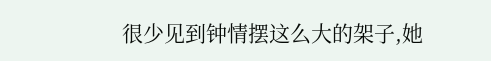很少见到钟情摆这么大的架子,她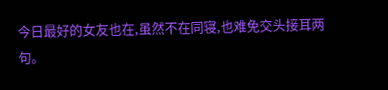今日最好的女友也在,虽然不在同寝,也难免交头接耳两句。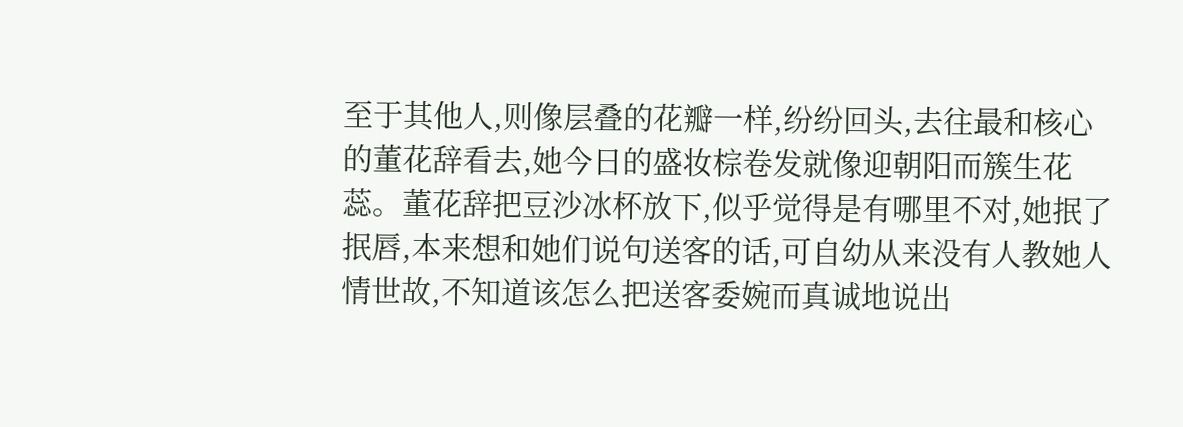至于其他人,则像层叠的花瓣一样,纷纷回头,去往最和核心的董花辞看去,她今日的盛妆棕卷发就像迎朝阳而簇生花蕊。董花辞把豆沙冰杯放下,似乎觉得是有哪里不对,她抿了抿唇,本来想和她们说句送客的话,可自幼从来没有人教她人情世故,不知道该怎么把送客委婉而真诚地说出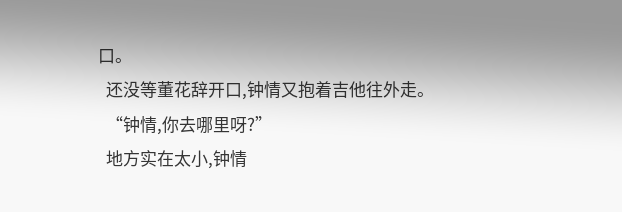口。
  还没等董花辞开口,钟情又抱着吉他往外走。
  “钟情,你去哪里呀?”
  地方实在太小,钟情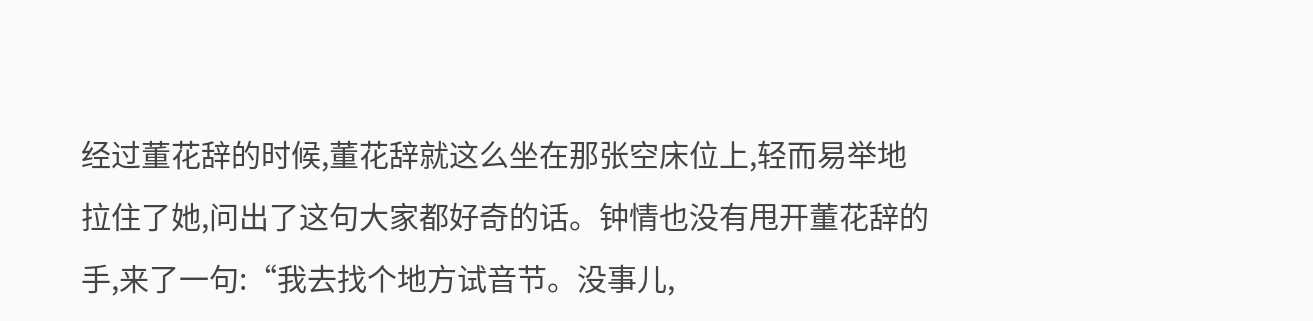经过董花辞的时候,董花辞就这么坐在那张空床位上,轻而易举地拉住了她,问出了这句大家都好奇的话。钟情也没有甩开董花辞的手,来了一句:“我去找个地方试音节。没事儿,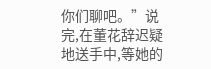你们聊吧。”说完,在董花辞迟疑地送手中,等她的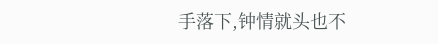手落下,钟情就头也不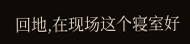回地,在现场这个寝室好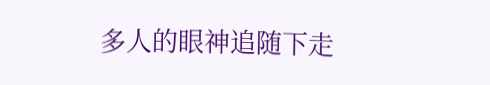多人的眼神追随下走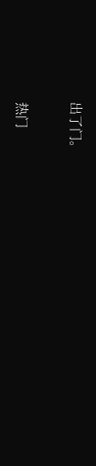出了门。

热门